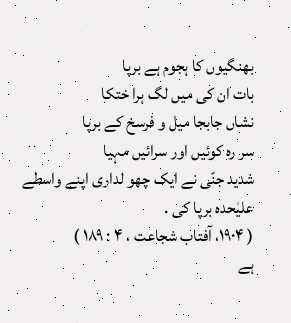بھنگیوں کا ہجوم ہے برپا
بات ان کی میں لگ ہرا ختکا
نشاں جابجا میل و فرسخ کے برپا
سر رہ کوئیں اور سرائیں مہیا
شدید جنّی نے ایک چھو لداری اپنے واسطے علیٰحدہ برپا کی .
( ۱۹۰۴، آفتاب شجاعت ، ۴ : ۱۸۹ )
ہے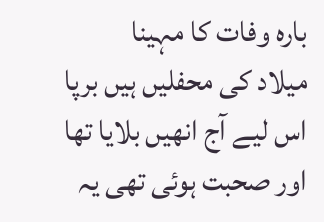بارہ وفات کا مہینا
میلاد کی محفلیں ہیں برپا
اس لیے آج انھیں بلایا تھا
اور صحبت ہوئی تھی یہ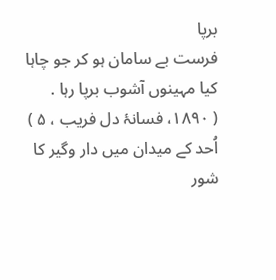برپا
فرست بے سامان ہو کر جو چاہا کیا مہینوں آشوب برپا رہا .
( ۱۸۹۰، فسانۂ دل فریب ، ۵ )
اُحد کے میدان میں دار وگیر کا شور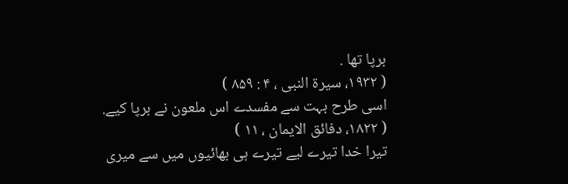برپا تھا .
( ۱۹۳۲، سیرۃ النبی ، ۴ : ۸۵۹ )
اسی طرح بہت سے مفسدے اس ملعون نے برپا کیے.
( ۱۸۲۲، دفائق الایمان ، ۱۱ )
تیرا خدا تیرے لیے تیرے ہی بھائیوں میں سے میری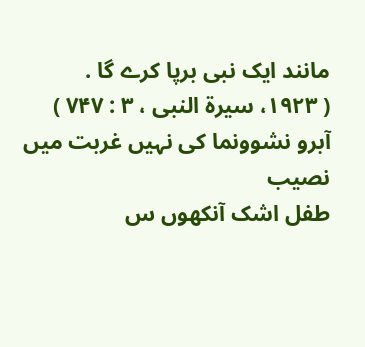مانند ایک نبی برپا کرے گا .
( ۱۹۲۳، سیرۃ النبی ، ۳ : ۷۴۷ )
آبرو نشوونما کی نہیں غربت میں نصیب
طفل اشک آنکھوں س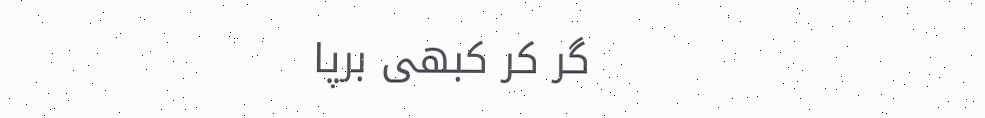گر کر کبھی برپا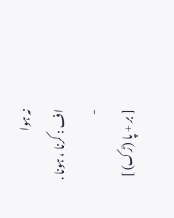نہ ہوا
اف : کرنا ، ہونا .
-
[ بر + پا (ڑک) ]